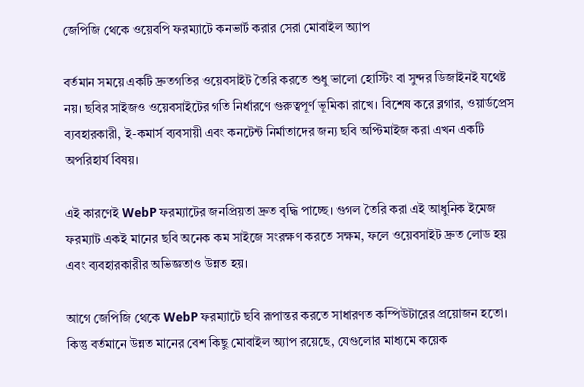জেপিজি থেকে ওয়েবপি ফরম্যাটে কনভার্ট করার সেরা মোবাইল অ্যাপ

বর্তমান সময়ে একটি দ্রুতগতির ওয়েবসাইট তৈরি করতে শুধু ভালো হোস্টিং বা সুন্দর ডিজাইনই যথেষ্ট নয়। ছবির সাইজও ওয়েবসাইটের গতি নির্ধারণে গুরুত্বপূর্ণ ভূমিকা রাখে। বিশেষ করে ব্লগার, ওয়ার্ডপ্রেস ব্যবহারকারী, ই-কমার্স ব্যবসায়ী এবং কনটেন্ট নির্মাতাদের জন্য ছবি অপ্টিমাইজ করা এখন একটি অপরিহার্য বিষয়।

এই কারণেই WebP ফরম্যাটের জনপ্রিয়তা দ্রুত বৃদ্ধি পাচ্ছে। গুগল তৈরি করা এই আধুনিক ইমেজ ফরম্যাট একই মানের ছবি অনেক কম সাইজে সংরক্ষণ করতে সক্ষম, ফলে ওয়েবসাইট দ্রুত লোড হয় এবং ব্যবহারকারীর অভিজ্ঞতাও উন্নত হয়।

আগে জেপিজি থেকে WebP ফরম্যাটে ছবি রূপান্তর করতে সাধারণত কম্পিউটারের প্রয়োজন হতো। কিন্তু বর্তমানে উন্নত মানের বেশ কিছু মোবাইল অ্যাপ রয়েছে, যেগুলোর মাধ্যমে কয়েক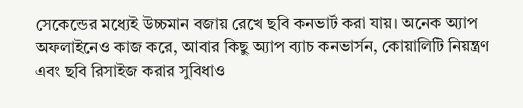সেকেন্ডের মধ্যেই উচ্চমান বজায় রেখে ছবি কনভার্ট করা যায়। অনেক অ্যাপ অফলাইনেও কাজ করে, আবার কিছু অ্যাপ ব্যাচ কনভার্সন, কোয়ালিটি নিয়ন্ত্রণ এবং ছবি রিসাইজ করার সুবিধাও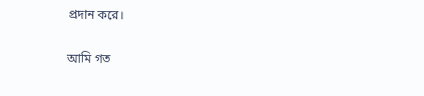প্রদান করে।

আমি গত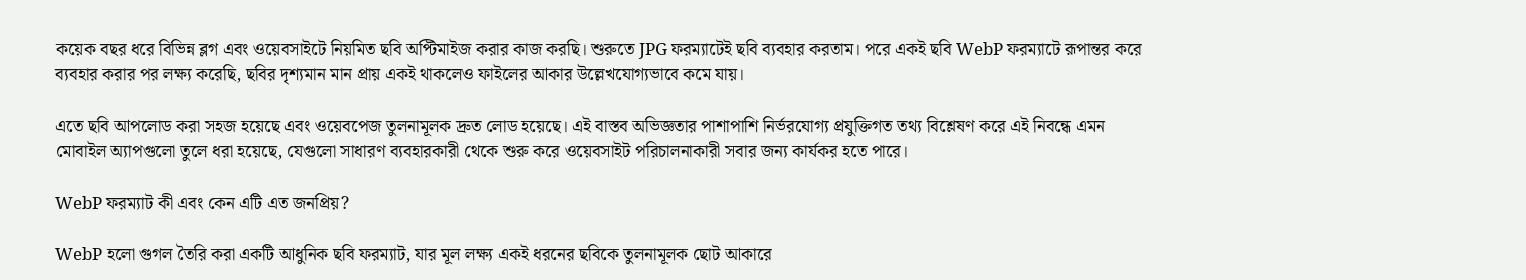কয়েক বছর ধরে বিভিন্ন ব্লগ এবং ওয়েবসাইটে নিয়মিত ছবি অপ্টিমাইজ করার কাজ করছি। শুরুতে JPG ফরম্যাটেই ছবি ব্যবহার করতাম। পরে একই ছবি WebP ফরম্যাটে রূপান্তর করে ব্যবহার করার পর লক্ষ্য করেছি, ছবির দৃশ্যমান মান প্রায় একই থাকলেও ফাইলের আকার উল্লেখযোগ্যভাবে কমে যায়।

এতে ছবি আপলোড করা সহজ হয়েছে এবং ওয়েবপেজ তুলনামূলক দ্রুত লোড হয়েছে। এই বাস্তব অভিজ্ঞতার পাশাপাশি নির্ভরযোগ্য প্রযুক্তিগত তথ্য বিশ্লেষণ করে এই নিবন্ধে এমন মোবাইল অ্যাপগুলো তুলে ধরা হয়েছে, যেগুলো সাধারণ ব্যবহারকারী থেকে শুরু করে ওয়েবসাইট পরিচালনাকারী সবার জন্য কার্যকর হতে পারে।

WebP ফরম্যাট কী এবং কেন এটি এত জনপ্রিয়?

WebP হলো গুগল তৈরি করা একটি আধুনিক ছবি ফরম্যাট, যার মূল লক্ষ্য একই ধরনের ছবিকে তুলনামূলক ছোট আকারে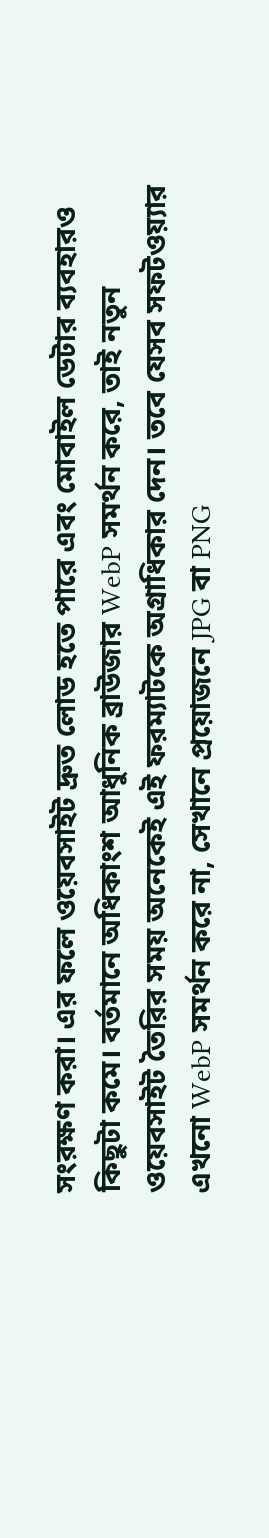সংরক্ষণ করা। এর ফলে ওয়েবসাইট দ্রুত লোড হতে পারে এবং মোবাইল ডেটার ব্যবহারও কিছুটা কমে। বর্তমানে অধিকাংশ আধুনিক ব্রাউজার WebP সমর্থন করে, তাই নতুন ওয়েবসাইট তৈরির সময় অনেকেই এই ফরম্যাটকে অগ্রাধিকার দেন। তবে যেসব সফটওয়্যার এখনো WebP সমর্থন করে না, সেখানে প্রয়োজনে JPG বা PNG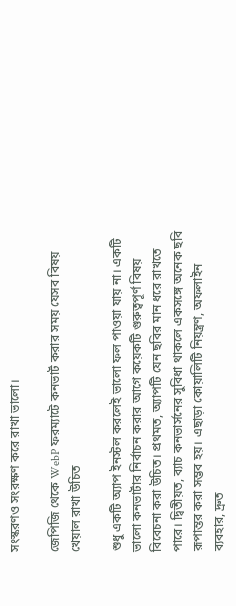সংস্করণও সংরক্ষণ করে রাখা ভালো।

জেপিজি থেকে WebP ফরম্যাটে কনভার্ট করার সময় যেসব বিষয় খেয়াল রাখা উচিত

শুধু একটি অ্যাপ ইনস্টল করলেই ভালো ফল পাওয়া যায় না। একটি ভালো কনভার্টার নির্বাচন করার আগে কয়েকটি গুরুত্বপূর্ণ বিষয় বিবেচনা করা উচিত। প্রথমত, অ্যাপটি যেন ছবির মান ধরে রাখতে পারে। দ্বিতীয়ত, ব্যাচ কনভার্সনের সুবিধা থাকলে একসঙ্গে অনেক ছবি রূপান্তর করা সম্ভব হয়। এছাড়া কোয়ালিটি নিয়ন্ত্রণ, অফলাইন ব্যবহার, দ্রুত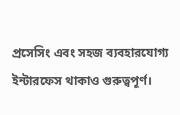প্রসেসিং এবং সহজ ব্যবহারযোগ্য ইন্টারফেস থাকাও গুরুত্বপূর্ণ।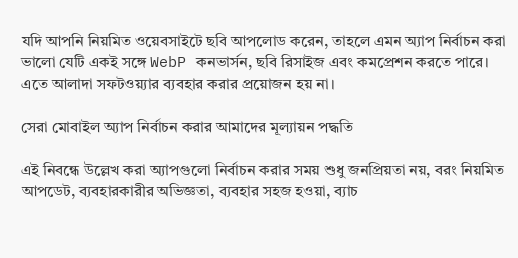যদি আপনি নিয়মিত ওয়েবসাইটে ছবি আপলোড করেন, তাহলে এমন অ্যাপ নির্বাচন করা ভালো যেটি একই সঙ্গে WebP কনভার্সন, ছবি রিসাইজ এবং কমপ্রেশন করতে পারে। এতে আলাদা সফটওয়্যার ব্যবহার করার প্রয়োজন হয় না।

সেরা মোবাইল অ্যাপ নির্বাচন করার আমাদের মূল্যায়ন পদ্ধতি

এই নিবন্ধে উল্লেখ করা অ্যাপগুলো নির্বাচন করার সময় শুধু জনপ্রিয়তা নয়, বরং নিয়মিত আপডেট, ব্যবহারকারীর অভিজ্ঞতা, ব্যবহার সহজ হওয়া, ব্যাচ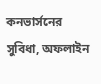কনভার্সনের সুবিধা, অফলাইন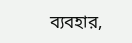ব্যবহার,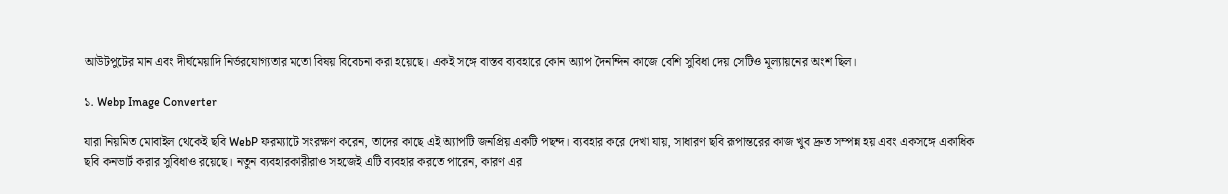আউটপুটের মান এবং দীর্ঘমেয়াদি নির্ভরযোগ্যতার মতো বিষয় বিবেচনা করা হয়েছে। একই সঙ্গে বাস্তব ব্যবহারে কোন অ্যাপ দৈনন্দিন কাজে বেশি সুবিধা দেয় সেটিও মূল্যায়নের অংশ ছিল।

১. Webp Image Converter

যারা নিয়মিত মোবাইল থেকেই ছবি WebP ফরম্যাটে সংরক্ষণ করেন, তাদের কাছে এই অ্যাপটি জনপ্রিয় একটি পছন্দ। ব্যবহার করে দেখা যায়, সাধারণ ছবি রূপান্তরের কাজ খুব দ্রুত সম্পন্ন হয় এবং একসঙ্গে একাধিক ছবি কনভার্ট করার সুবিধাও রয়েছে। নতুন ব্যবহারকারীরাও সহজেই এটি ব্যবহার করতে পারেন, কারণ এর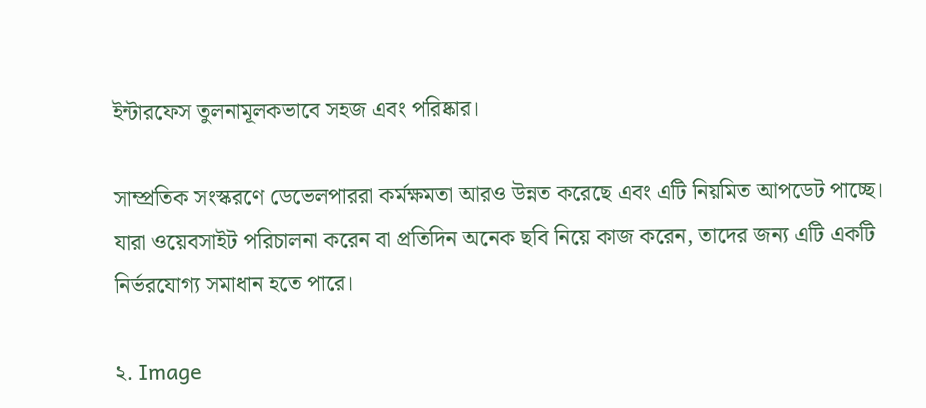ইন্টারফেস তুলনামূলকভাবে সহজ এবং পরিষ্কার।

সাম্প্রতিক সংস্করণে ডেভেলপাররা কর্মক্ষমতা আরও উন্নত করেছে এবং এটি নিয়মিত আপডেট পাচ্ছে। যারা ওয়েবসাইট পরিচালনা করেন বা প্রতিদিন অনেক ছবি নিয়ে কাজ করেন, তাদের জন্য এটি একটি নির্ভরযোগ্য সমাধান হতে পারে।

২. Image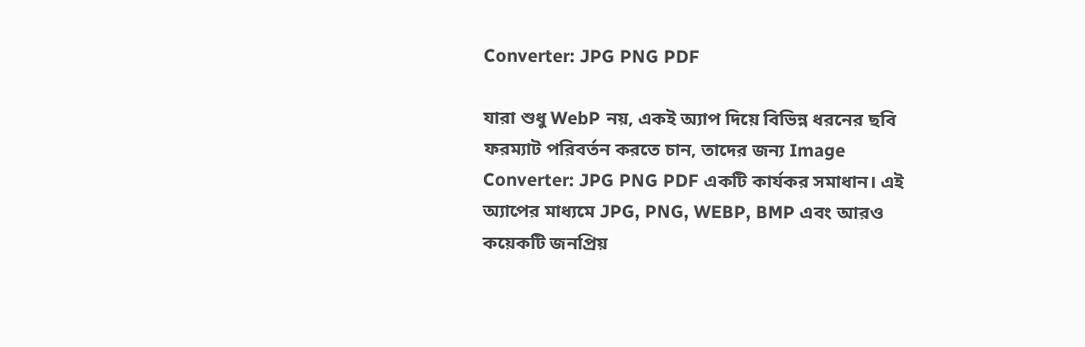Converter: JPG PNG PDF

যারা শুধু WebP নয়, একই অ্যাপ দিয়ে বিভিন্ন ধরনের ছবি ফরম্যাট পরিবর্তন করতে চান, তাদের জন্য Image Converter: JPG PNG PDF একটি কার্যকর সমাধান। এই অ্যাপের মাধ্যমে JPG, PNG, WEBP, BMP এবং আরও কয়েকটি জনপ্রিয়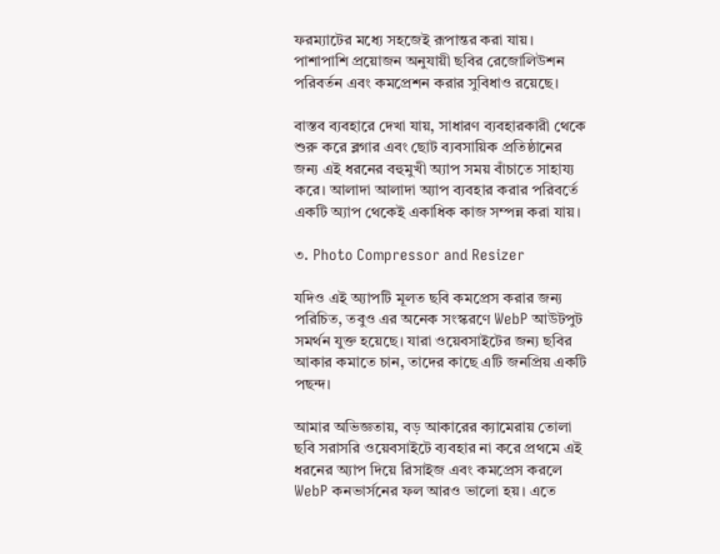ফরম্যাটের মধ্যে সহজেই রূপান্তর করা যায়। পাশাপাশি প্রয়োজন অনুযায়ী ছবির রেজোলিউশন পরিবর্তন এবং কমপ্রেশন করার সুবিধাও রয়েছে।

বাস্তব ব্যবহারে দেখা যায়, সাধারণ ব্যবহারকারী থেকে শুরু করে ব্লগার এবং ছোট ব্যবসায়িক প্রতিষ্ঠানের জন্য এই ধরনের বহুমুখী অ্যাপ সময় বাঁচাতে সাহায্য করে। আলাদা আলাদা অ্যাপ ব্যবহার করার পরিবর্তে একটি অ্যাপ থেকেই একাধিক কাজ সম্পন্ন করা যায়।

৩. Photo Compressor and Resizer

যদিও এই অ্যাপটি মূলত ছবি কমপ্রেস করার জন্য পরিচিত, তবুও এর অনেক সংস্করণে WebP আউটপুট সমর্থন যুক্ত হয়েছে। যারা ওয়েবসাইটের জন্য ছবির আকার কমাতে চান, তাদের কাছে এটি জনপ্রিয় একটি পছন্দ।

আমার অভিজ্ঞতায়, বড় আকারের ক্যামেরায় তোলা ছবি সরাসরি ওয়েবসাইটে ব্যবহার না করে প্রথমে এই ধরনের অ্যাপ দিয়ে রিসাইজ এবং কমপ্রেস করলে WebP কনভার্সনের ফল আরও ভালো হয়। এতে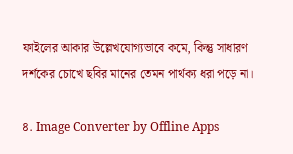ফাইলের আকার উল্লেখযোগ্যভাবে কমে, কিন্তু সাধারণ দর্শকের চোখে ছবির মানের তেমন পার্থক্য ধরা পড়ে না।

৪. Image Converter by Offline Apps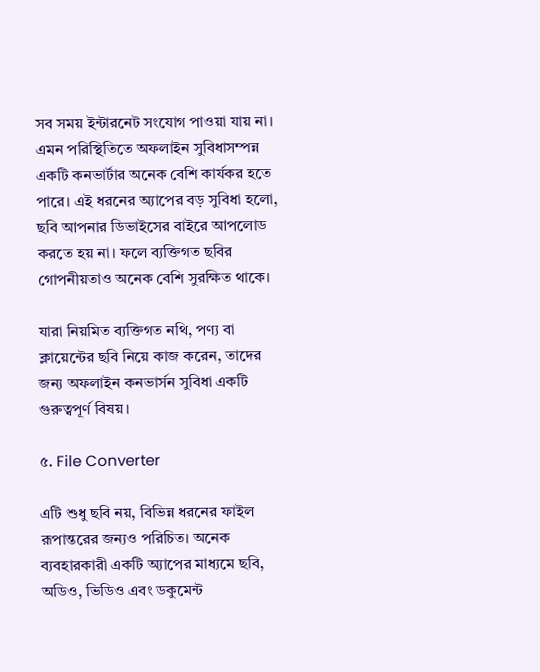সব সময় ইন্টারনেট সংযোগ পাওয়া যায় না। এমন পরিস্থিতিতে অফলাইন সুবিধাসম্পন্ন একটি কনভার্টার অনেক বেশি কার্যকর হতে পারে। এই ধরনের অ্যাপের বড় সুবিধা হলো, ছবি আপনার ডিভাইসের বাইরে আপলোড করতে হয় না। ফলে ব্যক্তিগত ছবির গোপনীয়তাও অনেক বেশি সুরক্ষিত থাকে।

যারা নিয়মিত ব্যক্তিগত নথি, পণ্য বা ক্লায়েন্টের ছবি নিয়ে কাজ করেন, তাদের জন্য অফলাইন কনভার্সন সুবিধা একটি গুরুত্বপূর্ণ বিষয়।

৫. File Converter

এটি শুধু ছবি নয়, বিভিন্ন ধরনের ফাইল রূপান্তরের জন্যও পরিচিত। অনেক ব্যবহারকারী একটি অ্যাপের মাধ্যমে ছবি, অডিও, ভিডিও এবং ডকুমেন্ট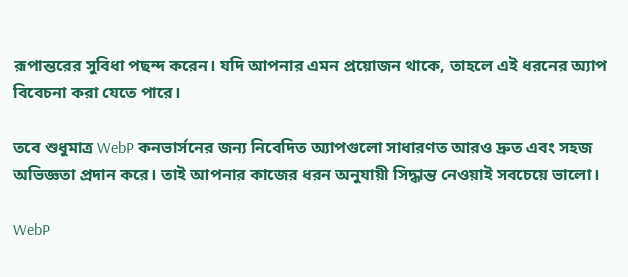রূপান্তরের সুবিধা পছন্দ করেন। যদি আপনার এমন প্রয়োজন থাকে, তাহলে এই ধরনের অ্যাপ বিবেচনা করা যেতে পারে।

তবে শুধুমাত্র WebP কনভার্সনের জন্য নিবেদিত অ্যাপগুলো সাধারণত আরও দ্রুত এবং সহজ অভিজ্ঞতা প্রদান করে। তাই আপনার কাজের ধরন অনুযায়ী সিদ্ধান্ত নেওয়াই সবচেয়ে ভালো।

WebP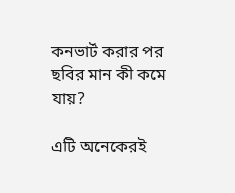কনভার্ট করার পর ছবির মান কী কমে যায়?

এটি অনেকেরই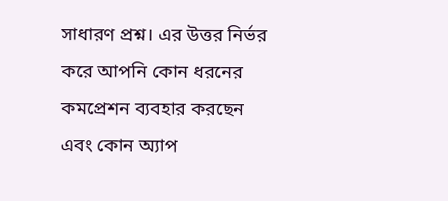সাধারণ প্রশ্ন। এর উত্তর নির্ভর করে আপনি কোন ধরনের কমপ্রেশন ব্যবহার করছেন এবং কোন অ্যাপ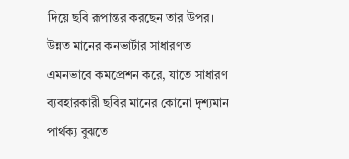দিয়ে ছবি রূপান্তর করছেন তার উপর। উন্নত মানের কনভার্টার সাধারণত এমনভাবে কমপ্রেশন করে, যাতে সাধারণ ব্যবহারকারী ছবির মানের কোনো দৃশ্যমান পার্থক্য বুঝতে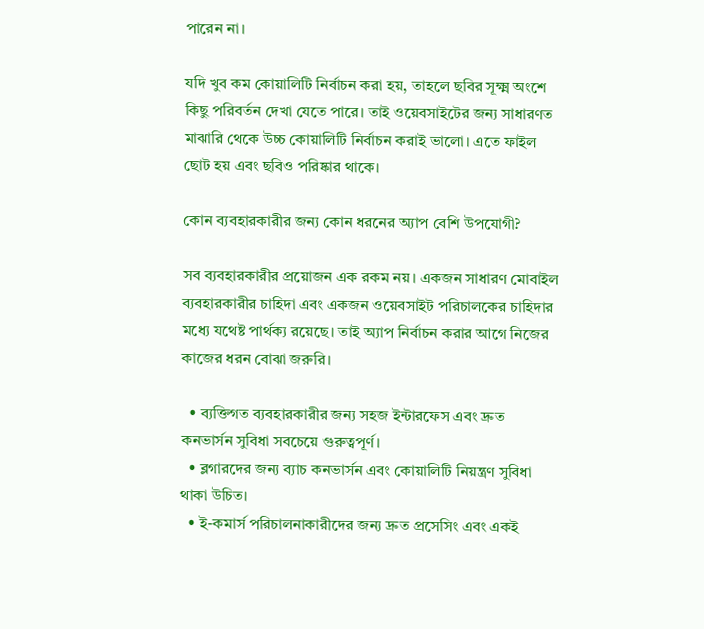পারেন না।

যদি খুব কম কোয়ালিটি নির্বাচন করা হয়, তাহলে ছবির সূক্ষ্ম অংশে কিছু পরিবর্তন দেখা যেতে পারে। তাই ওয়েবসাইটের জন্য সাধারণত মাঝারি থেকে উচ্চ কোয়ালিটি নির্বাচন করাই ভালো। এতে ফাইল ছোট হয় এবং ছবিও পরিষ্কার থাকে।

কোন ব্যবহারকারীর জন্য কোন ধরনের অ্যাপ বেশি উপযোগী?

সব ব্যবহারকারীর প্রয়োজন এক রকম নয়। একজন সাধারণ মোবাইল ব্যবহারকারীর চাহিদা এবং একজন ওয়েবসাইট পরিচালকের চাহিদার মধ্যে যথেষ্ট পার্থক্য রয়েছে। তাই অ্যাপ নির্বাচন করার আগে নিজের কাজের ধরন বোঝা জরুরি।

  • ব্যক্তিগত ব্যবহারকারীর জন্য সহজ ইন্টারফেস এবং দ্রুত কনভার্সন সুবিধা সবচেয়ে গুরুত্বপূর্ণ।
  • ব্লগারদের জন্য ব্যাচ কনভার্সন এবং কোয়ালিটি নিয়ন্ত্রণ সুবিধা থাকা উচিত।
  • ই-কমার্স পরিচালনাকারীদের জন্য দ্রুত প্রসেসিং এবং একই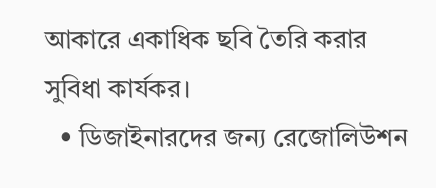আকারে একাধিক ছবি তৈরি করার সুবিধা কার্যকর।
  • ডিজাইনারদের জন্য রেজোলিউশন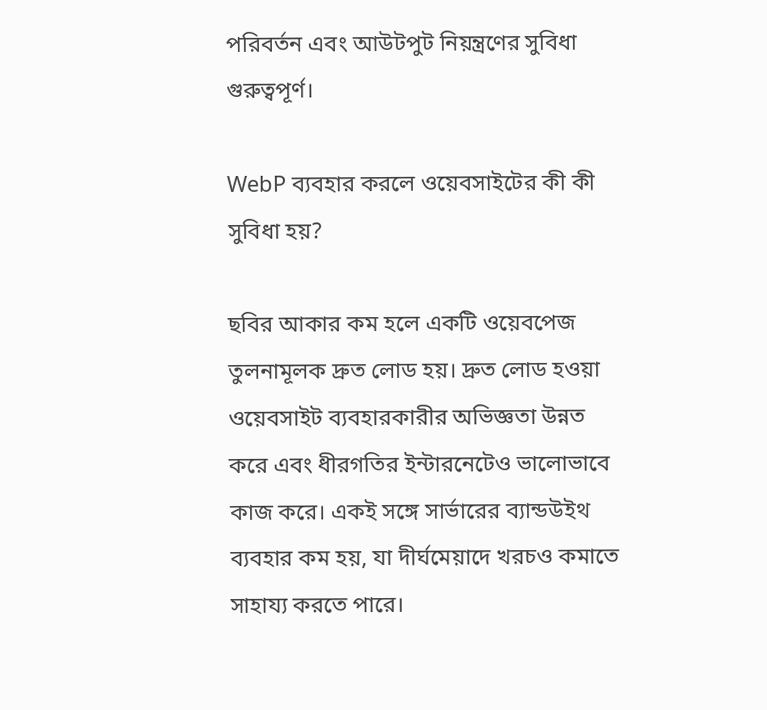পরিবর্তন এবং আউটপুট নিয়ন্ত্রণের সুবিধা গুরুত্বপূর্ণ।

WebP ব্যবহার করলে ওয়েবসাইটের কী কী সুবিধা হয়?

ছবির আকার কম হলে একটি ওয়েবপেজ তুলনামূলক দ্রুত লোড হয়। দ্রুত লোড হওয়া ওয়েবসাইট ব্যবহারকারীর অভিজ্ঞতা উন্নত করে এবং ধীরগতির ইন্টারনেটেও ভালোভাবে কাজ করে। একই সঙ্গে সার্ভারের ব্যান্ডউইথ ব্যবহার কম হয়, যা দীর্ঘমেয়াদে খরচও কমাতে সাহায্য করতে পারে।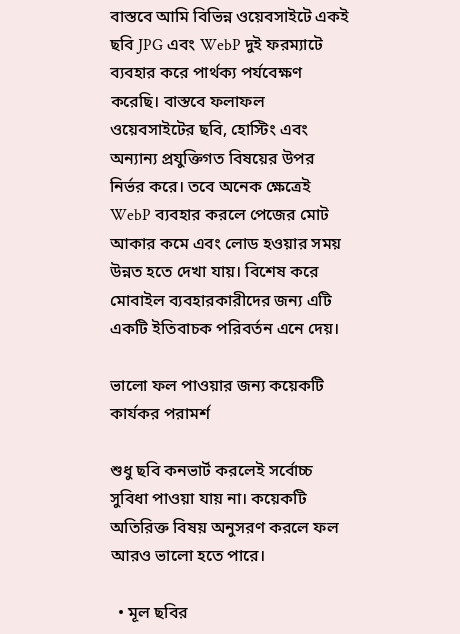বাস্তবে আমি বিভিন্ন ওয়েবসাইটে একই ছবি JPG এবং WebP দুই ফরম্যাটে ব্যবহার করে পার্থক্য পর্যবেক্ষণ করেছি। বাস্তবে ফলাফল ওয়েবসাইটের ছবি, হোস্টিং এবং অন্যান্য প্রযুক্তিগত বিষয়ের উপর নির্ভর করে। তবে অনেক ক্ষেত্রেই WebP ব্যবহার করলে পেজের মোট আকার কমে এবং লোড হওয়ার সময় উন্নত হতে দেখা যায়। বিশেষ করে মোবাইল ব্যবহারকারীদের জন্য এটি একটি ইতিবাচক পরিবর্তন এনে দেয়।

ভালো ফল পাওয়ার জন্য কয়েকটি কার্যকর পরামর্শ

শুধু ছবি কনভার্ট করলেই সর্বোচ্চ সুবিধা পাওয়া যায় না। কয়েকটি অতিরিক্ত বিষয় অনুসরণ করলে ফল আরও ভালো হতে পারে।

  • মূল ছবির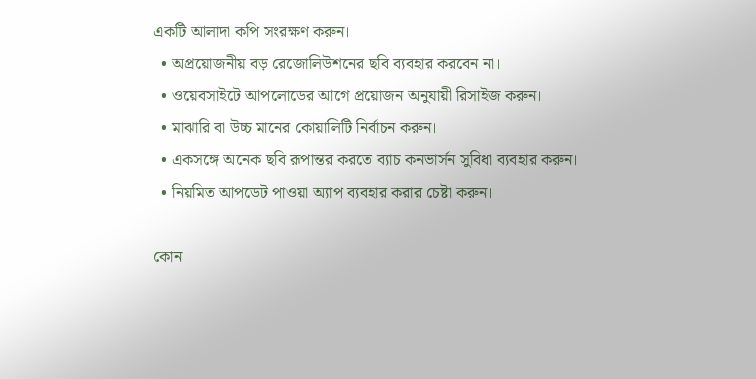একটি আলাদা কপি সংরক্ষণ করুন।
  • অপ্রয়োজনীয় বড় রেজোলিউশনের ছবি ব্যবহার করবেন না।
  • ওয়েবসাইটে আপলোডের আগে প্রয়োজন অনুযায়ী রিসাইজ করুন।
  • মাঝারি বা উচ্চ মানের কোয়ালিটি নির্বাচন করুন।
  • একসঙ্গে অনেক ছবি রূপান্তর করতে ব্যাচ কনভার্সন সুবিধা ব্যবহার করুন।
  • নিয়মিত আপডেট পাওয়া অ্যাপ ব্যবহার করার চেষ্টা করুন।

কোন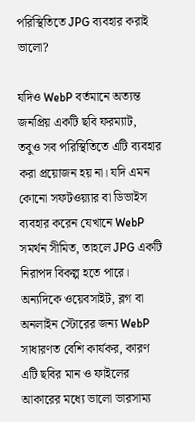পরিস্থিতিতে JPG ব্যবহার করাই ভালো?

যদিও WebP বর্তমানে অত্যন্ত জনপ্রিয় একটি ছবি ফরম্যাট, তবুও সব পরিস্থিতিতে এটি ব্যবহার করা প্রয়োজন হয় না। যদি এমন কোনো সফটওয়্যার বা ডিভাইস ব্যবহার করেন যেখানে WebP সমর্থন সীমিত, তাহলে JPG একটি নিরাপদ বিকল্প হতে পারে। অন্যদিকে ওয়েবসাইট, ব্লগ বা অনলাইন স্টোরের জন্য WebP সাধারণত বেশি কার্যকর, কারণ এটি ছবির মান ও ফাইলের আকারের মধ্যে ভালো ভারসাম্য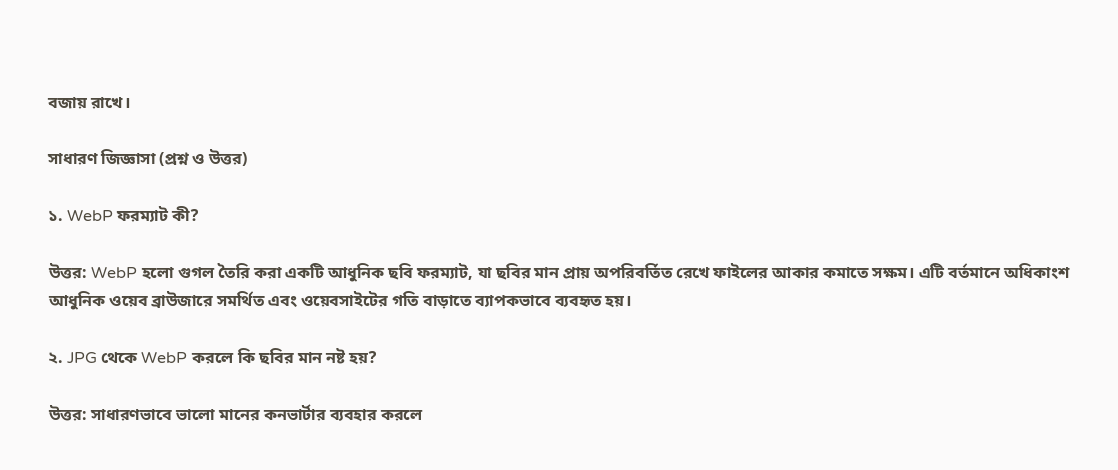বজায় রাখে।

সাধারণ জিজ্ঞাসা (প্রশ্ন ও উত্তর)

১. WebP ফরম্যাট কী?

উত্তর: WebP হলো গুগল তৈরি করা একটি আধুনিক ছবি ফরম্যাট, যা ছবির মান প্রায় অপরিবর্তিত রেখে ফাইলের আকার কমাতে সক্ষম। এটি বর্তমানে অধিকাংশ আধুনিক ওয়েব ব্রাউজারে সমর্থিত এবং ওয়েবসাইটের গতি বাড়াতে ব্যাপকভাবে ব্যবহৃত হয়।

২. JPG থেকে WebP করলে কি ছবির মান নষ্ট হয়?

উত্তর: সাধারণভাবে ভালো মানের কনভার্টার ব্যবহার করলে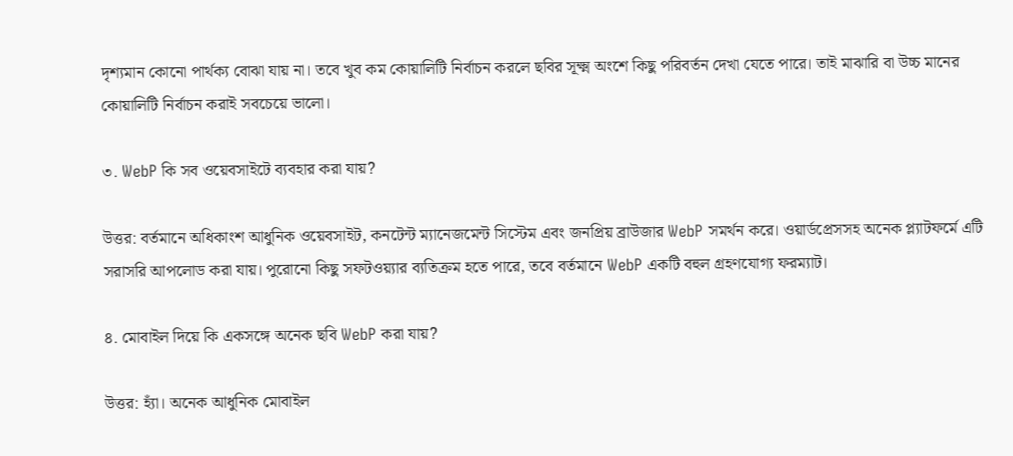দৃশ্যমান কোনো পার্থক্য বোঝা যায় না। তবে খুব কম কোয়ালিটি নির্বাচন করলে ছবির সূক্ষ্ম অংশে কিছু পরিবর্তন দেখা যেতে পারে। তাই মাঝারি বা উচ্চ মানের কোয়ালিটি নির্বাচন করাই সবচেয়ে ভালো।

৩. WebP কি সব ওয়েবসাইটে ব্যবহার করা যায়?

উত্তর: বর্তমানে অধিকাংশ আধুনিক ওয়েবসাইট, কনটেন্ট ম্যানেজমেন্ট সিস্টেম এবং জনপ্রিয় ব্রাউজার WebP সমর্থন করে। ওয়ার্ডপ্রেসসহ অনেক প্ল্যাটফর্মে এটি সরাসরি আপলোড করা যায়। পুরোনো কিছু সফটওয়্যার ব্যতিক্রম হতে পারে, তবে বর্তমানে WebP একটি বহুল গ্রহণযোগ্য ফরম্যাট।

৪. মোবাইল দিয়ে কি একসঙ্গে অনেক ছবি WebP করা যায়?

উত্তর: হ্যাঁ। অনেক আধুনিক মোবাইল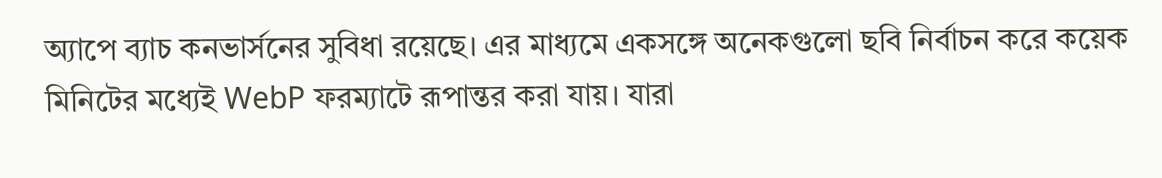অ্যাপে ব্যাচ কনভার্সনের সুবিধা রয়েছে। এর মাধ্যমে একসঙ্গে অনেকগুলো ছবি নির্বাচন করে কয়েক মিনিটের মধ্যেই WebP ফরম্যাটে রূপান্তর করা যায়। যারা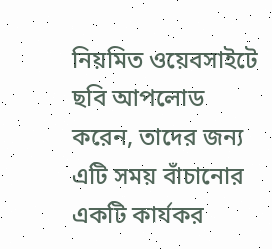নিয়মিত ওয়েবসাইটে ছবি আপলোড করেন, তাদের জন্য এটি সময় বাঁচানোর একটি কার্যকর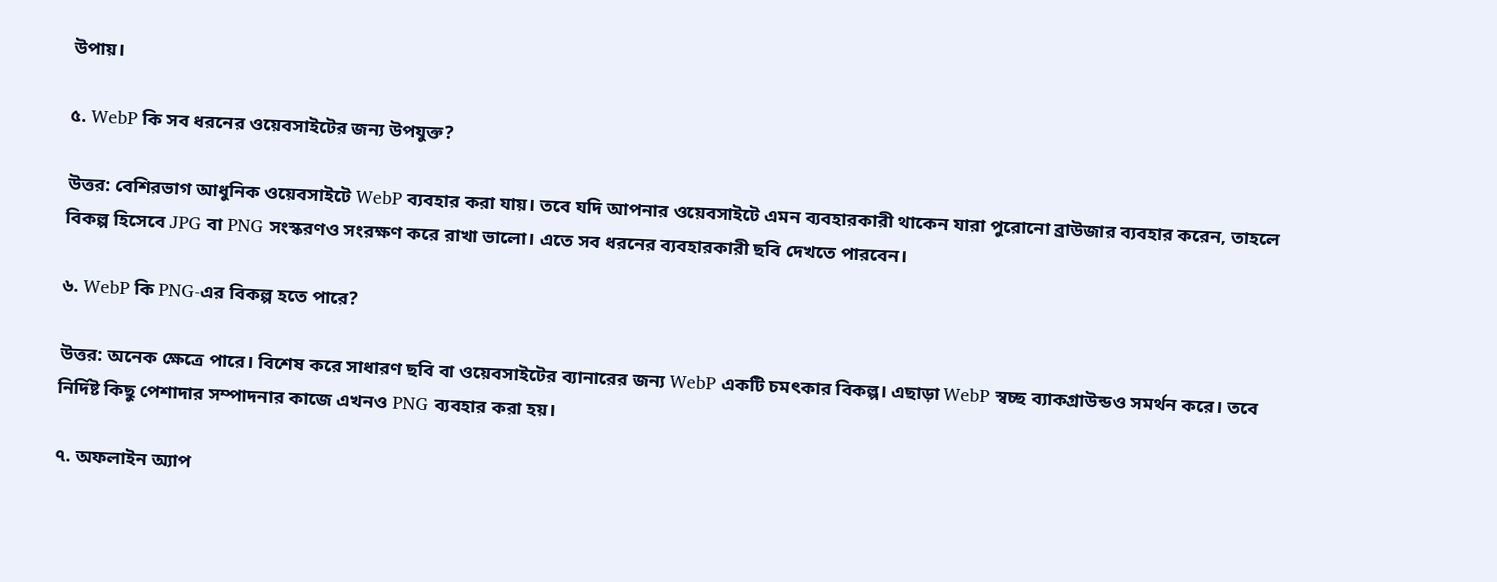উপায়।

৫. WebP কি সব ধরনের ওয়েবসাইটের জন্য উপযুক্ত?

উত্তর: বেশিরভাগ আধুনিক ওয়েবসাইটে WebP ব্যবহার করা যায়। তবে যদি আপনার ওয়েবসাইটে এমন ব্যবহারকারী থাকেন যারা পুরোনো ব্রাউজার ব্যবহার করেন, তাহলে বিকল্প হিসেবে JPG বা PNG সংস্করণও সংরক্ষণ করে রাখা ভালো। এতে সব ধরনের ব্যবহারকারী ছবি দেখতে পারবেন।

৬. WebP কি PNG-এর বিকল্প হতে পারে?

উত্তর: অনেক ক্ষেত্রে পারে। বিশেষ করে সাধারণ ছবি বা ওয়েবসাইটের ব্যানারের জন্য WebP একটি চমৎকার বিকল্প। এছাড়া WebP স্বচ্ছ ব্যাকগ্রাউন্ডও সমর্থন করে। তবে নির্দিষ্ট কিছু পেশাদার সম্পাদনার কাজে এখনও PNG ব্যবহার করা হয়।

৭. অফলাইন অ্যাপ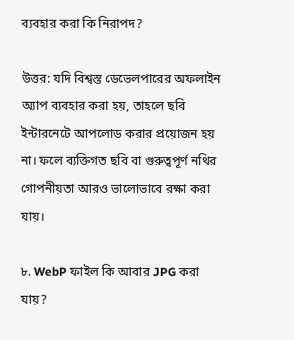ব্যবহার করা কি নিরাপদ?

উত্তর: যদি বিশ্বস্ত ডেভেলপারের অফলাইন অ্যাপ ব্যবহার করা হয়, তাহলে ছবি ইন্টারনেটে আপলোড করার প্রয়োজন হয় না। ফলে ব্যক্তিগত ছবি বা গুরুত্বপূর্ণ নথির গোপনীয়তা আরও ভালোভাবে রক্ষা করা যায়।

৮. WebP ফাইল কি আবার JPG করা যায়?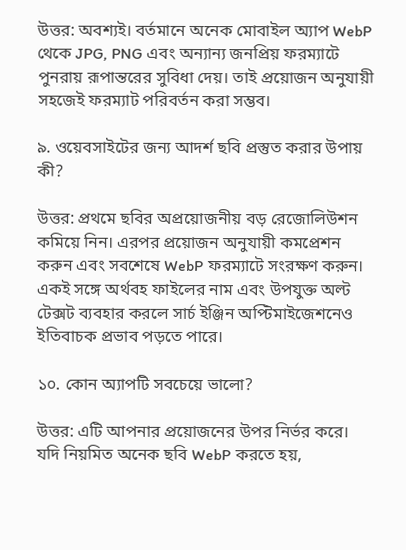উত্তর: অবশ্যই। বর্তমানে অনেক মোবাইল অ্যাপ WebP থেকে JPG, PNG এবং অন্যান্য জনপ্রিয় ফরম্যাটে পুনরায় রূপান্তরের সুবিধা দেয়। তাই প্রয়োজন অনুযায়ী সহজেই ফরম্যাট পরিবর্তন করা সম্ভব।

৯. ওয়েবসাইটের জন্য আদর্শ ছবি প্রস্তুত করার উপায় কী?

উত্তর: প্রথমে ছবির অপ্রয়োজনীয় বড় রেজোলিউশন কমিয়ে নিন। এরপর প্রয়োজন অনুযায়ী কমপ্রেশন করুন এবং সবশেষে WebP ফরম্যাটে সংরক্ষণ করুন। একই সঙ্গে অর্থবহ ফাইলের নাম এবং উপযুক্ত অল্ট টেক্সট ব্যবহার করলে সার্চ ইঞ্জিন অপ্টিমাইজেশনেও ইতিবাচক প্রভাব পড়তে পারে।

১০. কোন অ্যাপটি সবচেয়ে ভালো?

উত্তর: এটি আপনার প্রয়োজনের উপর নির্ভর করে। যদি নিয়মিত অনেক ছবি WebP করতে হয়,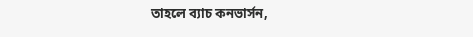তাহলে ব্যাচ কনভার্সন,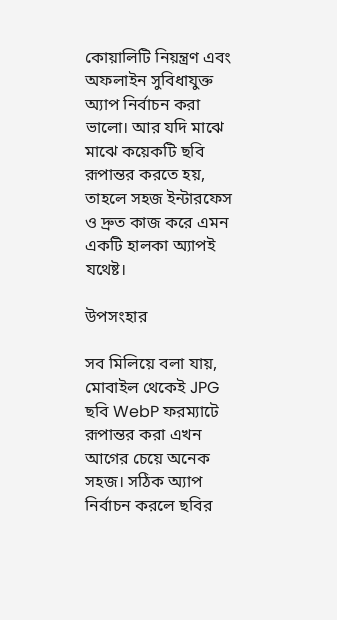কোয়ালিটি নিয়ন্ত্রণ এবং অফলাইন সুবিধাযুক্ত অ্যাপ নির্বাচন করা ভালো। আর যদি মাঝে মাঝে কয়েকটি ছবি রূপান্তর করতে হয়, তাহলে সহজ ইন্টারফেস ও দ্রুত কাজ করে এমন একটি হালকা অ্যাপই যথেষ্ট।

উপসংহার

সব মিলিয়ে বলা যায়, মোবাইল থেকেই JPG ছবি WebP ফরম্যাটে রূপান্তর করা এখন আগের চেয়ে অনেক সহজ। সঠিক অ্যাপ নির্বাচন করলে ছবির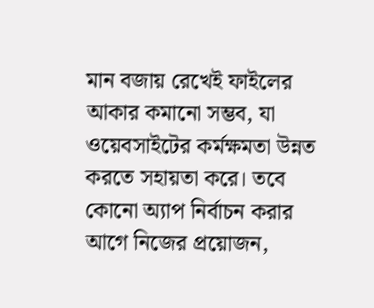মান বজায় রেখেই ফাইলের আকার কমানো সম্ভব, যা ওয়েবসাইটের কর্মক্ষমতা উন্নত করতে সহায়তা করে। তবে কোনো অ্যাপ নির্বাচন করার আগে নিজের প্রয়োজন,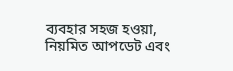ব্যবহার সহজ হওয়া, নিয়মিত আপডেট এবং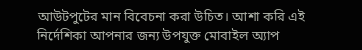আউটপুটের মান বিবেচনা করা উচিত। আশা করি এই নির্দেশিকা আপনার জন্য উপযুক্ত মোবাইল অ্যাপ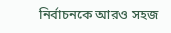নির্বাচনকে আরও সহজ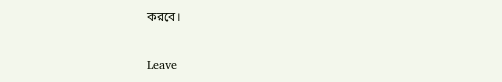করবে।

Leave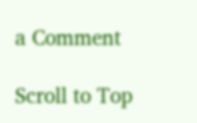a Comment

Scroll to Top